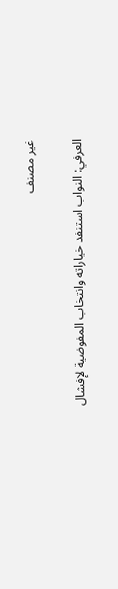غير مصنف

العرفي: النواب استنفد خياراته وانتخاب المفوضية لإفشال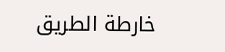خارطة الطريق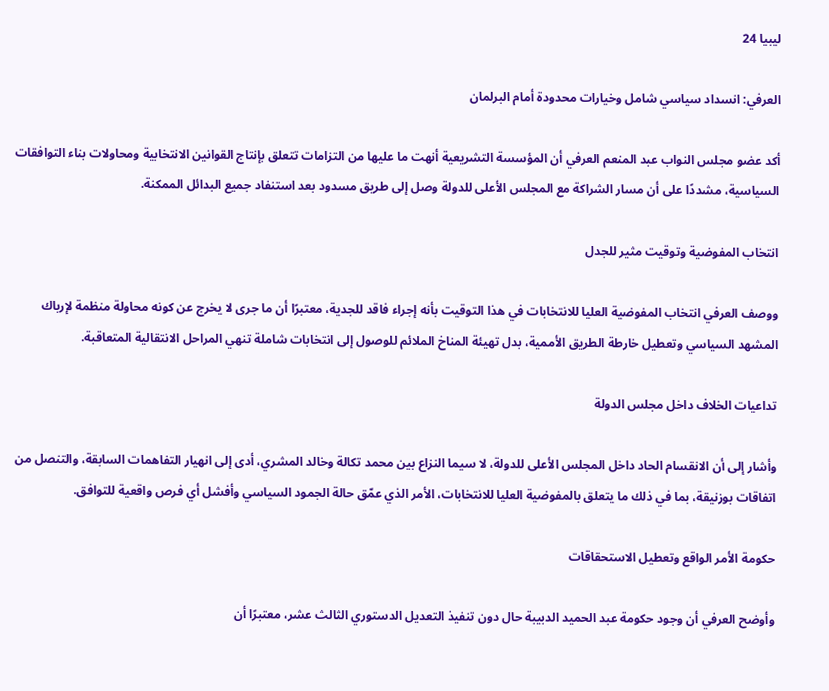ليبيا 24

العرفي: انسداد سياسي شامل وخيارات محدودة أمام البرلمان

أكد عضو مجلس النواب عبد المنعم العرفي أن المؤسسة التشريعية أنهت ما عليها من التزامات تتعلق بإنتاج القوانين الانتخابية ومحاولات بناء التوافقات السياسية، مشددًا على أن مسار الشراكة مع المجلس الأعلى للدولة وصل إلى طريق مسدود بعد استنفاد جميع البدائل الممكنة.

انتخاب المفوضية وتوقيت مثير للجدل

ووصف العرفي انتخاب المفوضية العليا للانتخابات في هذا التوقيت بأنه إجراء فاقد للجدية، معتبرًا أن ما جرى لا يخرج عن كونه محاولة منظمة لإرباك المشهد السياسي وتعطيل خارطة الطريق الأممية، بدل تهيئة المناخ الملائم للوصول إلى انتخابات شاملة تنهي المراحل الانتقالية المتعاقبة.

تداعيات الخلاف داخل مجلس الدولة

وأشار إلى أن الانقسام الحاد داخل المجلس الأعلى للدولة، لا سيما النزاع بين محمد تكالة وخالد المشري، أدى إلى انهيار التفاهمات السابقة، والتنصل من اتفاقات بوزنيقة، بما في ذلك ما يتعلق بالمفوضية العليا للانتخابات، الأمر الذي عمّق حالة الجمود السياسي وأفشل أي فرص واقعية للتوافق.

حكومة الأمر الواقع وتعطيل الاستحقاقات

وأوضح العرفي أن وجود حكومة عبد الحميد الدبيبة حال دون تنفيذ التعديل الدستوري الثالث عشر، معتبرًا أن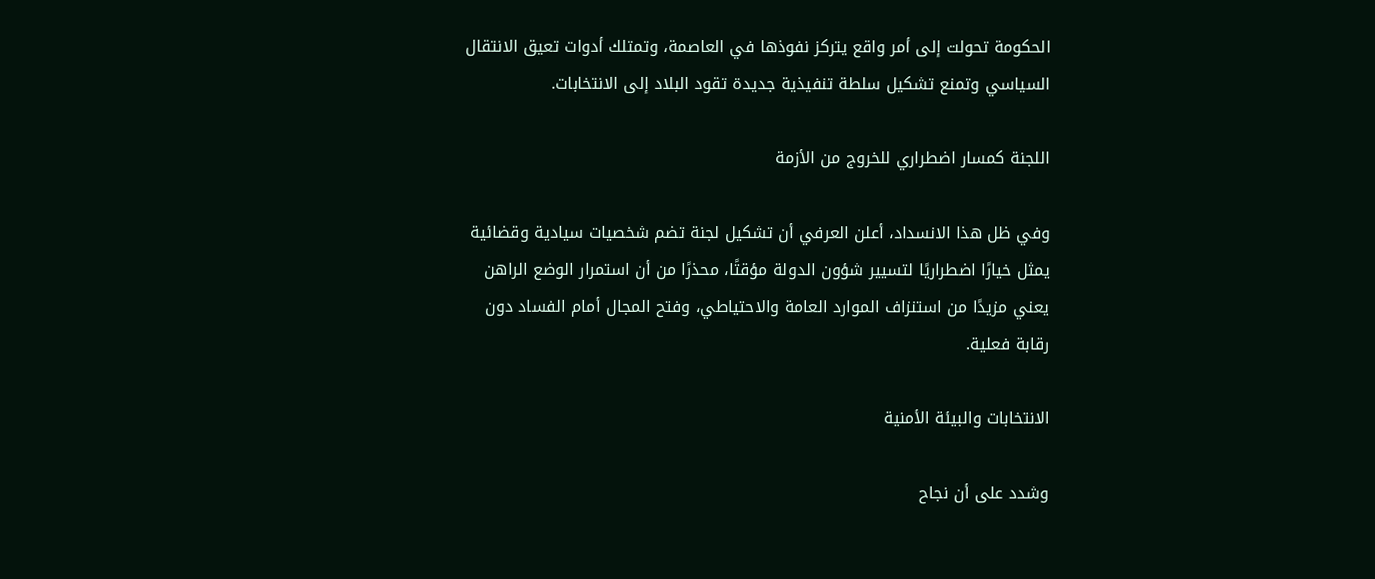الحكومة تحولت إلى أمر واقع يتركز نفوذها في العاصمة، وتمتلك أدوات تعيق الانتقال السياسي وتمنع تشكيل سلطة تنفيذية جديدة تقود البلاد إلى الانتخابات.

اللجنة كمسار اضطراري للخروج من الأزمة

وفي ظل هذا الانسداد، أعلن العرفي أن تشكيل لجنة تضم شخصيات سيادية وقضائية يمثل خيارًا اضطراريًا لتسيير شؤون الدولة مؤقتًا، محذرًا من أن استمرار الوضع الراهن يعني مزيدًا من استنزاف الموارد العامة والاحتياطي، وفتح المجال أمام الفساد دون رقابة فعلية.

الانتخابات والبيئة الأمنية

وشدد على أن نجاح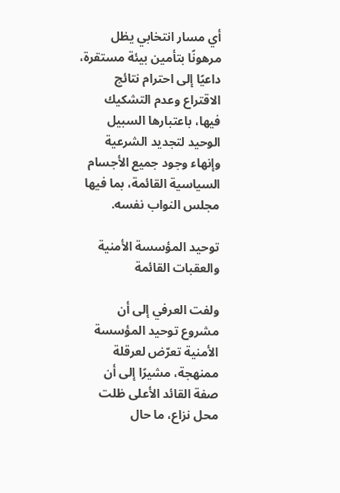أي مسار انتخابي يظل مرهونًا بتأمين بيئة مستقرة، داعيًا إلى احترام نتائج الاقتراع وعدم التشكيك فيها، باعتبارها السبيل الوحيد لتجديد الشرعية وإنهاء وجود جميع الأجسام السياسية القائمة، بما فيها مجلس النواب نفسه.

توحيد المؤسسة الأمنية والعقبات القائمة

ولفت العرفي إلى أن مشروع توحيد المؤسسة الأمنية تعرّض لعرقلة ممنهجة، مشيرًا إلى أن صفة القائد الأعلى ظلت محل نزاع، ما حال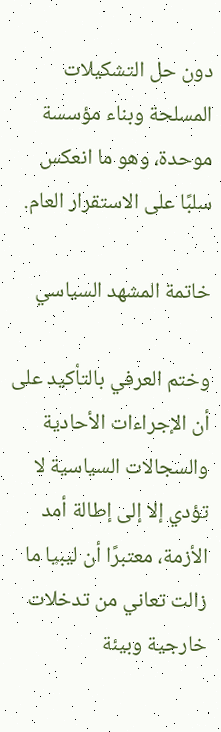دون حل التشكيلات المسلحة وبناء مؤسسة موحدة، وهو ما انعكس سلبًا على الاستقرار العام.

خاتمة المشهد السياسي

وختم العرفي بالتأكيد على أن الإجراءات الأحادية والسجالات السياسية لا تؤدي إلا إلى إطالة أمد الأزمة، معتبرًا أن ليبيا ما زالت تعاني من تدخلات خارجية وبيئة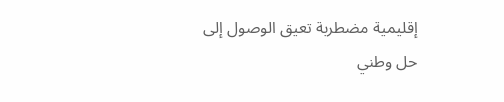إقليمية مضطربة تعيق الوصول إلى حل وطني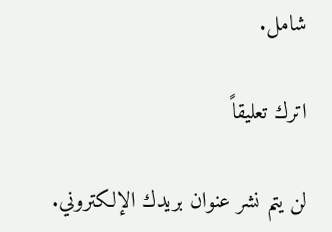شامل.

اترك تعليقاً

لن يتم نشر عنوان بريدك الإلكتروني.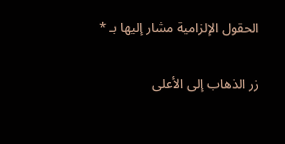الحقول الإلزامية مشار إليها بـ *

زر الذهاب إلى الأعلى